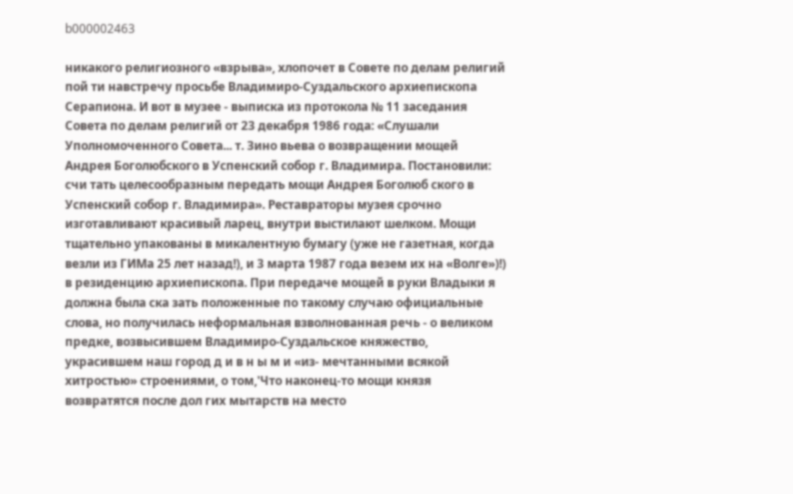b000002463

никакого религиозного «взрыва», хлопочет в Совете по делам религий пой ти навстречу просьбе Владимиро-Суздальского архиепископа Серапиона. И вот в музее - выписка из протокола № 11 заседания Совета по делам религий от 23 декабря 1986 года: «Слушали Уполномоченного Совета... т. Зино вьева о возвращении мощей Андрея Боголюбского в Успенский собор г. Владимира. Постановили: счи тать целесообразным передать мощи Андрея Боголюб ского в Успенский собор г. Владимира». Реставраторы музея срочно изготавливают красивый ларец, внутри выстилают шелком. Мощи тщательно упакованы в микалентную бумагу (уже не газетная, когда везли из ГИМа 25 лет назад!), и 3 марта 1987 года везем их на «Волге»)!) в резиденцию архиепископа. При передаче мощей в руки Владыки я должна была ска зать положенные по такому случаю официальные слова, но получилась неформальная взволнованная речь - о великом предке, возвысившем Владимиро-Суздальское княжество, украсившем наш город д и в н ы м и «из- мечтанными всякой хитростью» строениями, о том,'Что наконец-то мощи князя возвратятся после дол гих мытарств на место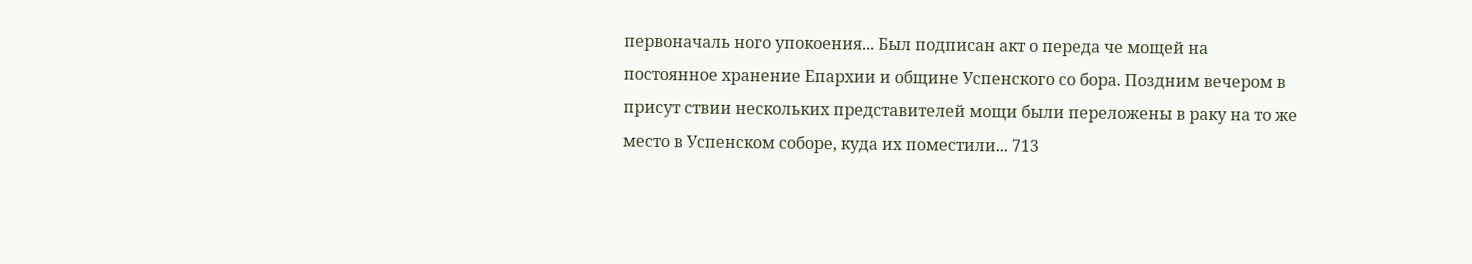первоначаль ного упокоения... Был подписан акт о переда че мощей на постоянное хранение Епархии и общине Успенского со бора. Поздним вечером в присут ствии нескольких представителей мощи были переложены в раку на то же место в Успенском соборе, куда их поместили... 713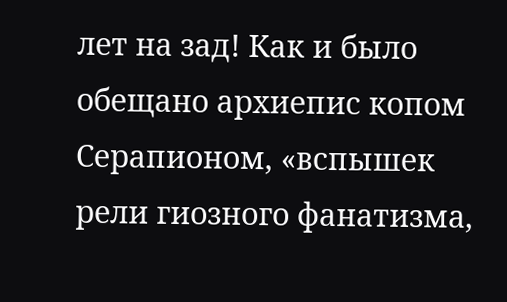лет на зад! Как и было обещано архиепис копом Серапионом, «вспышек рели гиозного фанатизма,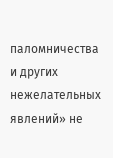паломничества и других нежелательных явлений» не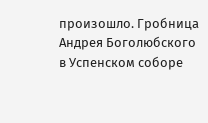произошло. Гробница Андрея Боголюбского в Успенском соборе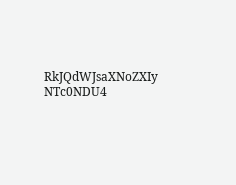RkJQdWJsaXNoZXIy NTc0NDU4